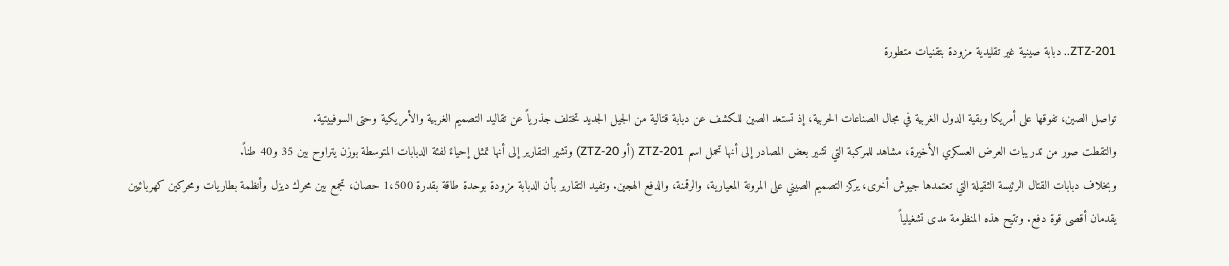ZTZ-201.. دبابة صينية غير تقليدية مزودة بتقنيات متطورة

تواصل الصين، تفوقها على أمريكا وبقية الدول الغربية في مجال الصناعات الحربية، إذ تستعد الصين للكشف عن دبابة قتالية من الجيل الجديد تختلف جذرياً عن تقاليد التصميم الغربية والأمريكية وحتى السوفييتية.
والتقطت صور من تدريبات العرض العسكري الأخيرة، مشاهد للمركبة التي تشير بعض المصادر إلى أنها تحمل اسم ZTZ-201 (أو ZTZ-20) وتشير التقارير إلى أنها تمثل إحياءً لفئة الدبابات المتوسطة بوزن يتراوح بين 35 و40 طناً.
وبخلاف دبابات القتال الرئيسة الثقيلة التي تعتمدها جيوش أخرى، يركز التصميم الصيني على المرونة المعيارية، والرقمنة، والدفع الهجين. وتفيد التقارير بأن الدبابة مزودة بوحدة طاقة بقدرة 1،500 حصان، تجمع بين محرك ديزل وأنظمة بطاريات ومحركين كهربائيين يقدمان أقصى قوة دفع. وتتيح هذه المنظومة مدى تشغيلياً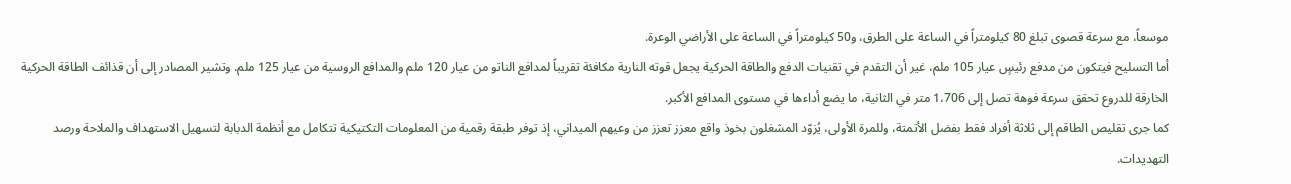موسعاً، مع سرعة قصوى تبلغ 80 كيلومتراً في الساعة على الطرق، و50 كيلومتراً في الساعة على الأراضي الوعرة.
أما التسليح فيتكون من مدفع رئيسٍ عيار 105 ملم، غير أن التقدم في تقنيات الدفع والطاقة الحركية يجعل قوته النارية مكافئة تقريباً لمدافع الناتو من عيار 120 ملم والمدافع الروسية من عيار 125 ملم. وتشير المصادر إلى أن قذائف الطاقة الحركية الخارقة للدروع تحقق سرعة فوهة تصل إلى 1،706 متر في الثانية، ما يضع أداءها في مستوى المدافع الأكبر.
كما جرى تقليص الطاقم إلى ثلاثة أفراد فقط بفضل الأتمتة، وللمرة الأولى، يُزوّد المشغلون بخوذ واقع معزز تعزز من وعيهم الميداني، إذ توفر طبقة رقمية من المعلومات التكتيكية تتكامل مع أنظمة الدبابة لتسهيل الاستهداف والملاحة ورصد التهديدات.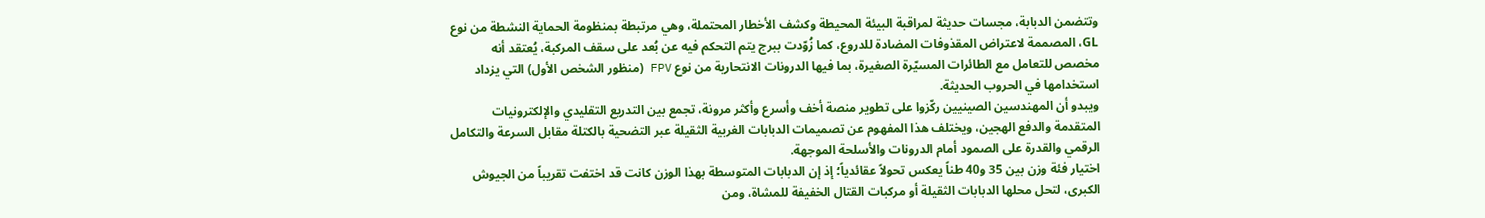وتتضمن الدبابة، مجسات حديثة لمراقبة البيئة المحيطة وكشف الأخطار المحتملة، وهي مرتبطة بمنظومة الحماية النشطة من نوع GL، المصممة لاعتراض المقذوفات المضادة للدروع، كما زُوّدت ببرج يتم التحكم فيه عن بُعد على سقف المركبة، يُعتقد أنه مخصص للتعامل مع الطائرات المسيّرة الصغيرة، بما فيها الدرونات الانتحارية من نوع FPV (منظور الشخص الأول) التي يزداد استخدامها في الحروب الحديثة.
ويبدو أن المهندسين الصينيين ركّزوا على تطوير منصة أخف وأسرع وأكثر مرونة، تجمع بين التدريع التقليدي والإلكترونيات المتقدمة والدفع الهجين، ويختلف هذا المفهوم عن تصميمات الدبابات الغربية الثقيلة عبر التضحية بالكتلة مقابل السرعة والتكامل الرقمي والقدرة على الصمود أمام الدرونات والأسلحة الموجهة.
اختيار فئة وزن بين 35 و40 طناً يعكس تحولاً عقائدياً؛ إذ إن الدبابات المتوسطة بهذا الوزن كانت قد اختفت تقريباً من الجيوش الكبرى، لتحل محلها الدبابات الثقيلة أو مركبات القتال الخفيفة للمشاة، ومن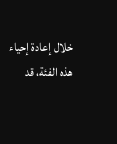خلال إعادة إحياء هذه الفئة، قد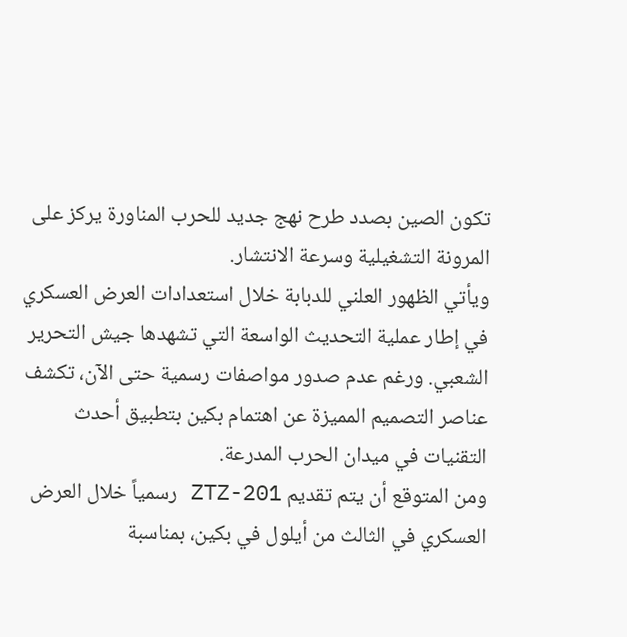تكون الصين بصدد طرح نهج جديد للحرب المناورة يركز على المرونة التشغيلية وسرعة الانتشار.
ويأتي الظهور العلني للدبابة خلال استعدادات العرض العسكري في إطار عملية التحديث الواسعة التي تشهدها جيش التحرير الشعبي. ورغم عدم صدور مواصفات رسمية حتى الآن، تكشف عناصر التصميم المميزة عن اهتمام بكين بتطبيق أحدث التقنيات في ميدان الحرب المدرعة.
ومن المتوقع أن يتم تقديم ZTZ-201 رسمياً خلال العرض العسكري في الثالث من أيلول في بكين، بمناسبة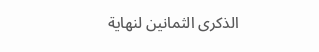الذكرى الثمانين لنهاية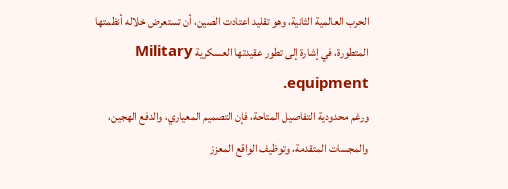الحرب العالمية الثانية، وهو تقليد اعتادت الصين، أن تستعرض خلاله أنظمتها المتطورة، في إشارة إلى تطور عقيدتها العسكرية Military equipment.
ورغم محدودية التفاصيل المتاحة، فإن التصميم المعياري، والدفع الهجين، والمجسات المتقدمة، وتوظيف الواقع المعزز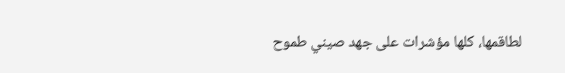لطاقمها، كلها مؤشرات على جهد صيني طموح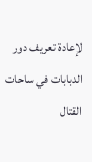لإعادة تعريف دور الدبابات في ساحات القتال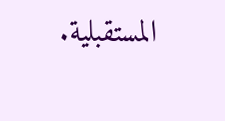المستقبلية.